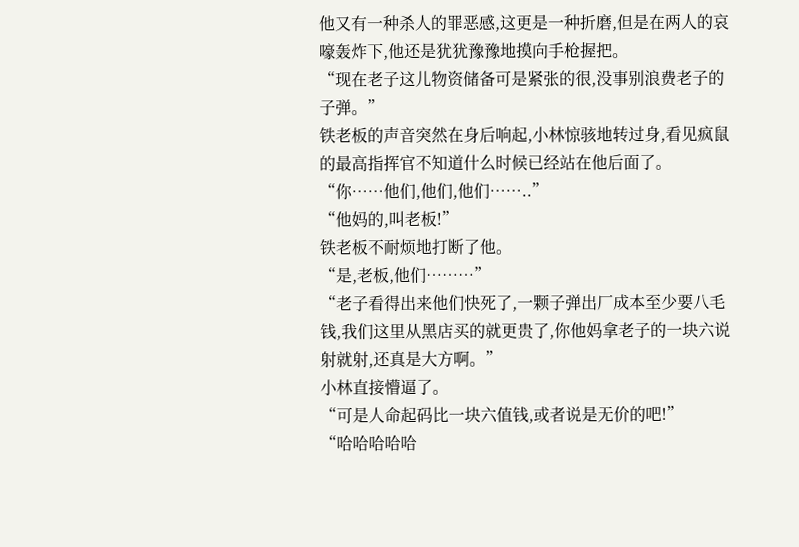他又有一种杀人的罪恶感,这更是一种折磨,但是在两人的哀嚎轰炸下,他还是犹犹豫豫地摸向手枪握把。
“现在老子这儿物资储备可是紧张的很,没事别浪费老子的子弹。”
铁老板的声音突然在身后响起,小林惊骇地转过身,看见疯鼠的最高指挥官不知道什么时候已经站在他后面了。
“你……他们,他们,他们……..”
“他妈的,叫老板!”
铁老板不耐烦地打断了他。
“是,老板,他们………”
“老子看得出来他们快死了,一颗子弹出厂成本至少要八毛钱,我们这里从黑店买的就更贵了,你他妈拿老子的一块六说射就射,还真是大方啊。”
小林直接懵逼了。
“可是人命起码比一块六值钱,或者说是无价的吧!”
“哈哈哈哈哈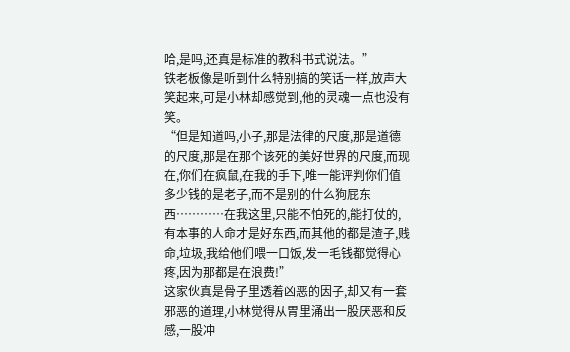哈,是吗,还真是标准的教科书式说法。”
铁老板像是听到什么特别搞的笑话一样,放声大笑起来,可是小林却感觉到,他的灵魂一点也没有笑。
“但是知道吗,小子,那是法律的尺度,那是道德的尺度,那是在那个该死的美好世界的尺度,而现在,你们在疯鼠,在我的手下,唯一能评判你们值多少钱的是老子,而不是别的什么狗屁东西…………在我这里,只能不怕死的,能打仗的,有本事的人命才是好东西,而其他的都是渣子,贱命,垃圾,我给他们喂一口饭,发一毛钱都觉得心疼,因为那都是在浪费!”
这家伙真是骨子里透着凶恶的因子,却又有一套邪恶的道理,小林觉得从胃里涌出一股厌恶和反感,一股冲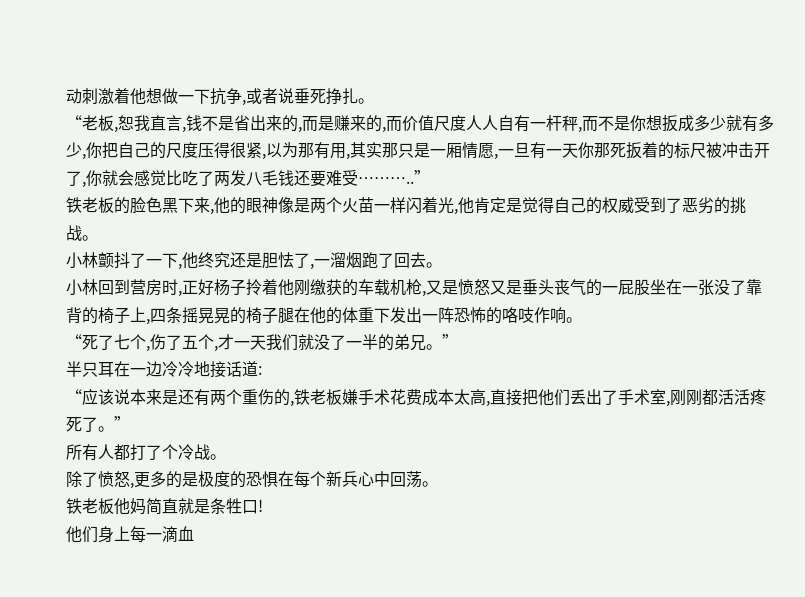动刺激着他想做一下抗争,或者说垂死挣扎。
“老板,恕我直言,钱不是省出来的,而是赚来的,而价值尺度人人自有一杆秤,而不是你想扳成多少就有多少,你把自己的尺度压得很紧,以为那有用,其实那只是一厢情愿,一旦有一天你那死扳着的标尺被冲击开了,你就会感觉比吃了两发八毛钱还要难受………..”
铁老板的脸色黑下来,他的眼神像是两个火苗一样闪着光,他肯定是觉得自己的权威受到了恶劣的挑战。
小林颤抖了一下,他终究还是胆怯了,一溜烟跑了回去。
小林回到营房时,正好杨子拎着他刚缴获的车载机枪,又是愤怒又是垂头丧气的一屁股坐在一张没了靠背的椅子上,四条摇晃晃的椅子腿在他的体重下发出一阵恐怖的咯吱作响。
“死了七个,伤了五个,才一天我们就没了一半的弟兄。”
半只耳在一边冷冷地接话道:
“应该说本来是还有两个重伤的,铁老板嫌手术花费成本太高,直接把他们丢出了手术室,刚刚都活活疼死了。”
所有人都打了个冷战。
除了愤怒,更多的是极度的恐惧在每个新兵心中回荡。
铁老板他妈简直就是条牲口!
他们身上每一滴血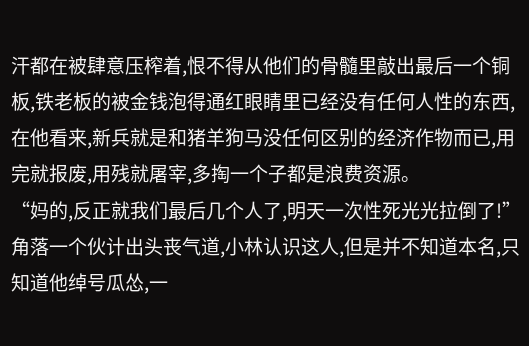汗都在被肆意压榨着,恨不得从他们的骨髓里敲出最后一个铜板,铁老板的被金钱泡得通红眼睛里已经没有任何人性的东西,在他看来,新兵就是和猪羊狗马没任何区别的经济作物而已,用完就报废,用残就屠宰,多掏一个子都是浪费资源。
“妈的,反正就我们最后几个人了,明天一次性死光光拉倒了!”
角落一个伙计出头丧气道,小林认识这人,但是并不知道本名,只知道他绰号瓜怂,一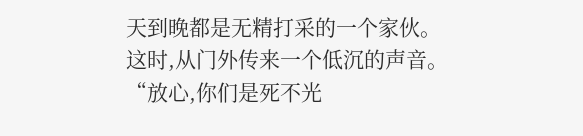天到晚都是无精打采的一个家伙。
这时,从门外传来一个低沉的声音。
“放心,你们是死不光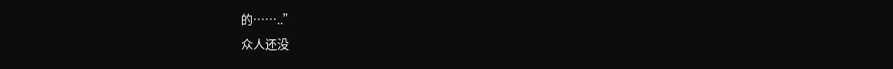的……..”
众人还没